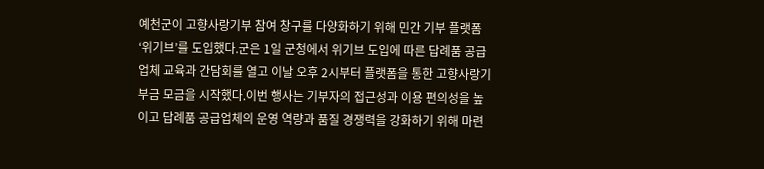예천군이 고향사랑기부 참여 창구를 다양화하기 위해 민간 기부 플랫폼 ‘위기브’를 도입했다.군은 1일 군청에서 위기브 도입에 따른 답례품 공급업체 교육과 간담회를 열고 이날 오후 2시부터 플랫폼을 통한 고향사랑기부금 모금을 시작했다.이번 행사는 기부자의 접근성과 이용 편의성을 높이고 답례품 공급업체의 운영 역량과 품질 경쟁력을 강화하기 위해 마련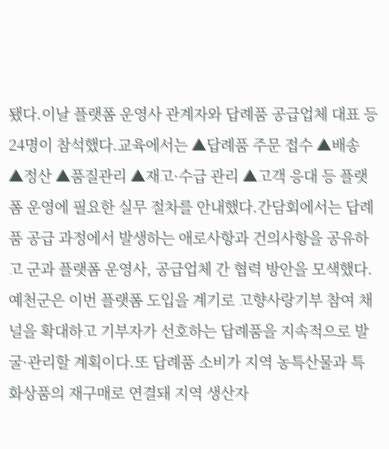됐다.이날 플랫폼 운영사 관계자와 답례품 공급업체 대표 등 24명이 참석했다.교육에서는 ▲답례품 주문 접수 ▲배송 ▲정산 ▲품질관리 ▲재고·수급 관리 ▲고객 응대 등 플랫폼 운영에 필요한 실무 절차를 안내했다.간담회에서는 답례품 공급 과정에서 발생하는 애로사항과 건의사항을 공유하고 군과 플랫폼 운영사, 공급업체 간 협력 방안을 모색했다.예천군은 이번 플랫폼 도입을 계기로 고향사랑기부 참여 채널을 확대하고 기부자가 선호하는 답례품을 지속적으로 발굴·관리할 계획이다.또 답례품 소비가 지역 농특산물과 특화상품의 재구매로 연결돼 지역 생산자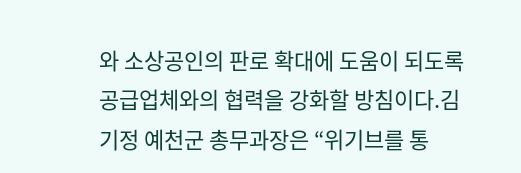와 소상공인의 판로 확대에 도움이 되도록 공급업체와의 협력을 강화할 방침이다.김기정 예천군 총무과장은 “위기브를 통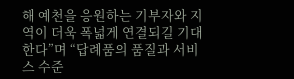해 예천을 응원하는 기부자와 지역이 더욱 폭넓게 연결되길 기대한다”며 “답례품의 품질과 서비스 수준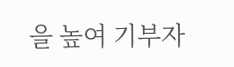을 높여 기부자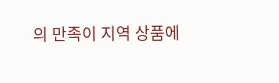의 만족이 지역 상품에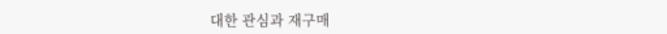대한 관심과 재구매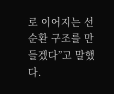로 이어지는 선순환 구조를 만들겠다”고 말했다.